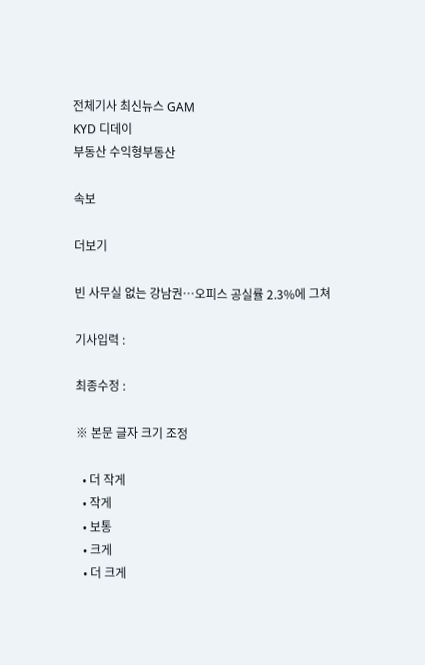전체기사 최신뉴스 GAM
KYD 디데이
부동산 수익형부동산

속보

더보기

빈 사무실 없는 강남권…오피스 공실률 2.3%에 그쳐

기사입력 :

최종수정 :

※ 본문 글자 크기 조정

  • 더 작게
  • 작게
  • 보통
  • 크게
  • 더 크게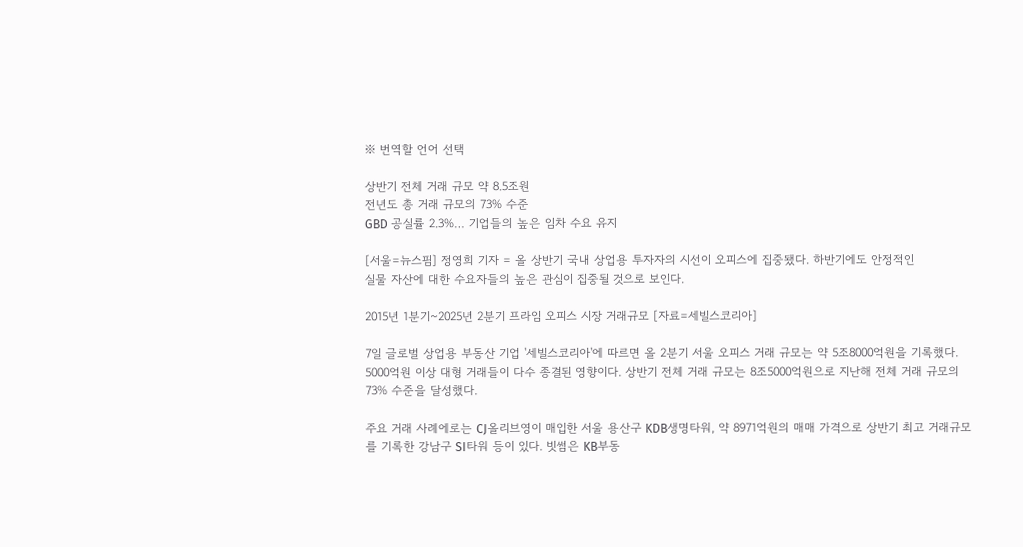※ 번역할 언어 선택

상반기 전체 거래 규모 약 8.5조원
전년도 총 거래 규모의 73% 수준
GBD 공실률 2.3%… 기업들의 높은 임차 수요 유지

[서울=뉴스핌] 정영희 기자 = 올 상반기 국내 상업용 투자자의 시선이 오피스에 집중됐다. 하반기에도 안정적인
실물 자산에 대한 수요자들의 높은 관심이 집중될 것으로 보인다.

2015년 1분기~2025년 2분기 프라임 오피스 시장 거래규모 [자료=세빌스코리아]

7일 글로벌 상업용 부동산 기업 '세빌스코리아'에 따르면 올 2분기 서울 오피스 거래 규모는 약 5조8000억원을 기록했다. 5000억원 이상 대형 거래들이 다수 종결된 영향이다. 상반기 전체 거래 규모는 8조5000억원으로 지난해 전체 거래 규모의 73% 수준을 달성했다.

주요 거래 사례에로는 CJ올리브영이 매입한 서울 용산구 KDB생명타워, 약 8971억원의 매매 가격으로 상반기 최고 거래규모를 기록한 강남구 SI타워 등이 있다. 빗썸은 KB부동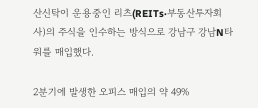산신탁이 운용중인 리츠(REITs·부동산투자회사)의 주식을 인수하는 방식으로 강남구 강남N타워를 매입했다.

2분기에 발생한 오피스 매입의 약 49%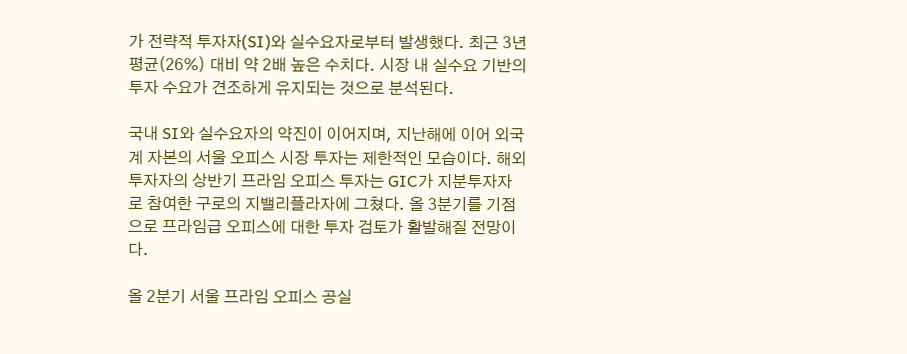가 전략적 투자자(SI)와 실수요자로부터 발생했다. 최근 3년 평균(26%) 대비 약 2배 높은 수치다. 시장 내 실수요 기반의 투자 수요가 견조하게 유지되는 것으로 분석된다.

국내 SI와 실수요자의 약진이 이어지며, 지난해에 이어 외국계 자본의 서울 오피스 시장 투자는 제한적인 모습이다. 해외투자자의 상반기 프라임 오피스 투자는 GIC가 지분투자자로 참여한 구로의 지밸리플라자에 그쳤다. 올 3분기를 기점으로 프라임급 오피스에 대한 투자 검토가 활발해질 전망이다.

올 2분기 서울 프라임 오피스 공실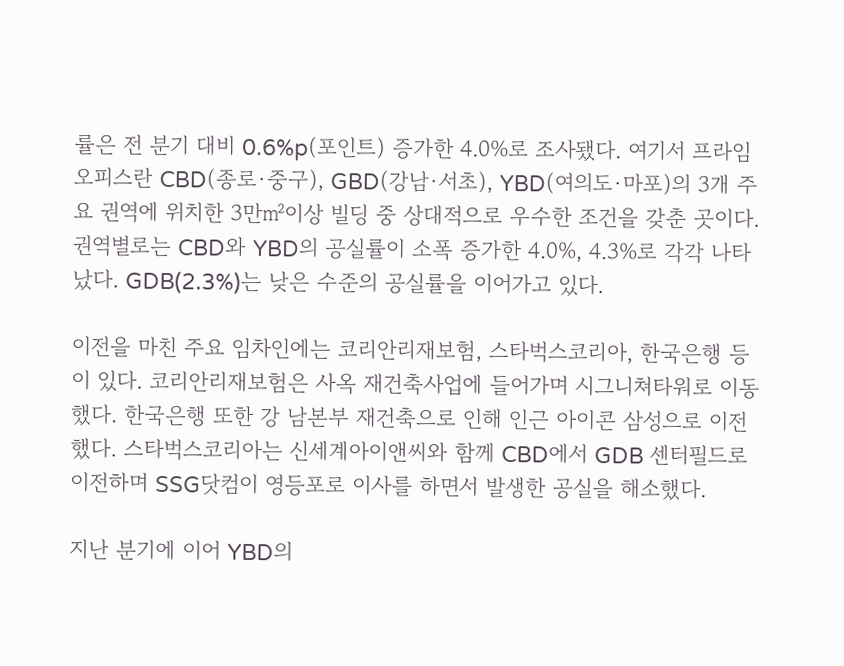률은 전 분기 대비 0.6%p(포인트) 증가한 4.0%로 조사됐다. 여기서 프라임 오피스란 CBD(종로·중구), GBD(강남·서초), YBD(여의도·마포)의 3개 주요 권역에 위치한 3만㎡이상 빌딩 중 상대적으로 우수한 조건을 갖춘 곳이다. 권역별로는 CBD와 YBD의 공실률이 소폭 증가한 4.0%, 4.3%로 각각 나타났다. GDB(2.3%)는 낮은 수준의 공실률을 이어가고 있다.

이전을 마친 주요 임차인에는 코리안리재보험, 스타벅스코리아, 한국은행 등이 있다. 코리안리재보험은 사옥 재건축사업에 들어가며 시그니쳐타워로 이동했다. 한국은행 또한 강 남본부 재건축으로 인해 인근 아이콘 삼성으로 이전했다. 스타벅스코리아는 신세계아이앤씨와 함께 CBD에서 GDB 센터필드로 이전하며 SSG닷컴이 영등포로 이사를 하면서 발생한 공실을 해소했다.

지난 분기에 이어 YBD의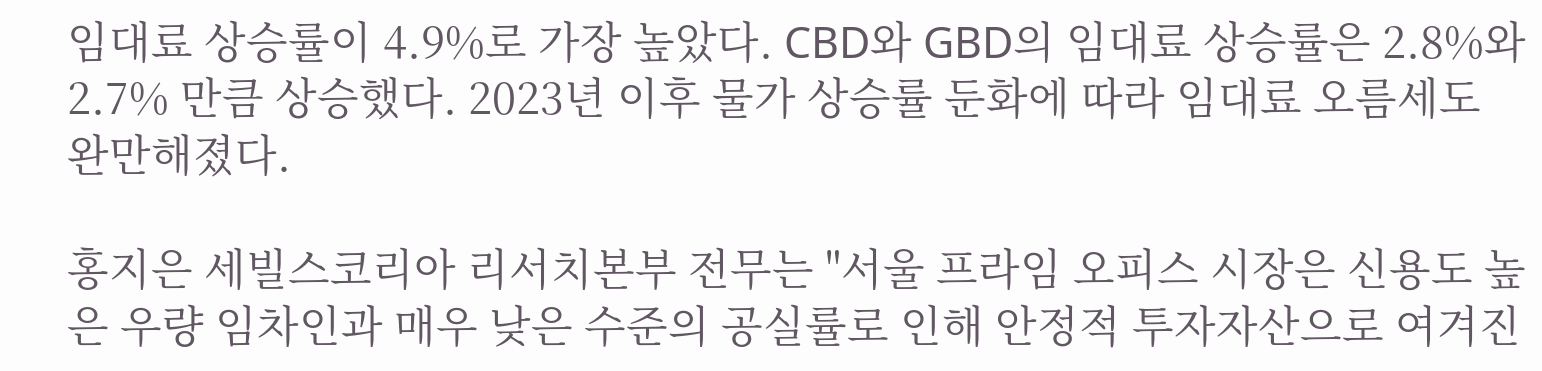임대료 상승률이 4.9%로 가장 높았다. CBD와 GBD의 임대료 상승률은 2.8%와 2.7% 만큼 상승했다. 2023년 이후 물가 상승률 둔화에 따라 임대료 오름세도 완만해졌다.

홍지은 세빌스코리아 리서치본부 전무는 "서울 프라임 오피스 시장은 신용도 높은 우량 임차인과 매우 낮은 수준의 공실률로 인해 안정적 투자자산으로 여겨진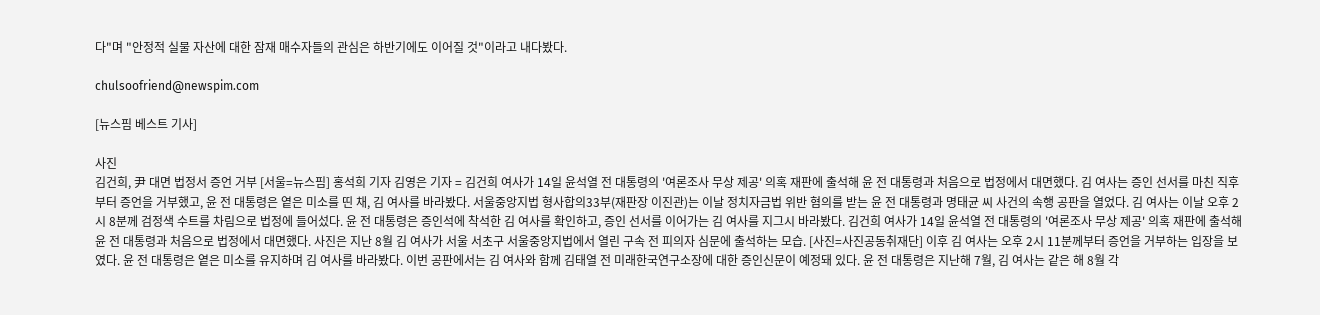다"며 "안정적 실물 자산에 대한 잠재 매수자들의 관심은 하반기에도 이어질 것"이라고 내다봤다.

chulsoofriend@newspim.com

[뉴스핌 베스트 기사]

사진
김건희, 尹 대면 법정서 증언 거부 [서울=뉴스핌] 홍석희 기자 김영은 기자 = 김건희 여사가 14일 윤석열 전 대통령의 '여론조사 무상 제공' 의혹 재판에 출석해 윤 전 대통령과 처음으로 법정에서 대면했다. 김 여사는 증인 선서를 마친 직후부터 증언을 거부했고, 윤 전 대통령은 옅은 미소를 띤 채, 김 여사를 바라봤다. 서울중앙지법 형사합의33부(재판장 이진관)는 이날 정치자금법 위반 혐의를 받는 윤 전 대통령과 명태균 씨 사건의 속행 공판을 열었다. 김 여사는 이날 오후 2시 8분께 검정색 수트를 차림으로 법정에 들어섰다. 윤 전 대통령은 증인석에 착석한 김 여사를 확인하고, 증인 선서를 이어가는 김 여사를 지그시 바라봤다. 김건희 여사가 14일 윤석열 전 대통령의 '여론조사 무상 제공' 의혹 재판에 출석해 윤 전 대통령과 처음으로 법정에서 대면했다. 사진은 지난 8월 김 여사가 서울 서초구 서울중앙지법에서 열린 구속 전 피의자 심문에 출석하는 모습. [사진=사진공동취재단] 이후 김 여사는 오후 2시 11분께부터 증언을 거부하는 입장을 보였다. 윤 전 대통령은 옅은 미소를 유지하며 김 여사를 바라봤다. 이번 공판에서는 김 여사와 함께 김태열 전 미래한국연구소장에 대한 증인신문이 예정돼 있다. 윤 전 대통령은 지난해 7월, 김 여사는 같은 해 8월 각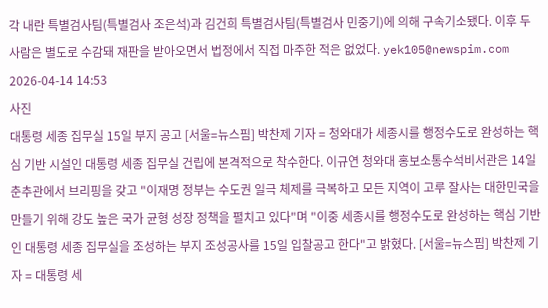각 내란 특별검사팀(특별검사 조은석)과 김건희 특별검사팀(특별검사 민중기)에 의해 구속기소됐다. 이후 두 사람은 별도로 수감돼 재판을 받아오면서 법정에서 직접 마주한 적은 없었다. yek105@newspim.com   2026-04-14 14:53
사진
대통령 세종 집무실 15일 부지 공고 [서울=뉴스핌] 박찬제 기자 = 청와대가 세종시를 행정수도로 완성하는 핵심 기반 시설인 대통령 세종 집무실 건립에 본격적으로 착수한다. 이규연 청와대 홍보소통수석비서관은 14일 춘추관에서 브리핑을 갖고 "이재명 정부는 수도권 일극 체제를 극복하고 모든 지역이 고루 잘사는 대한민국을 만들기 위해 강도 높은 국가 균형 성장 정책을 펼치고 있다"며 "이중 세종시를 행정수도로 완성하는 핵심 기반인 대통령 세종 집무실을 조성하는 부지 조성공사를 15일 입찰공고 한다"고 밝혔다. [서울=뉴스핌] 박찬제 기자 = 대통령 세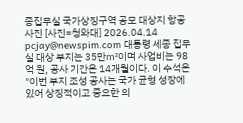종집무실 국가상징구역 공모 대상지 항공사진 [사진=청와대] 2026.04.14 pcjay@newspim.com 대통령 세종 집무실 대상 부지는 35만㎡이며 사업비는 98억 원, 공사 기간은 14개월이다. 이 수석은 "이번 부지 조성 공사는 국가 균형 성장에 있어 상징적이고 중요한 의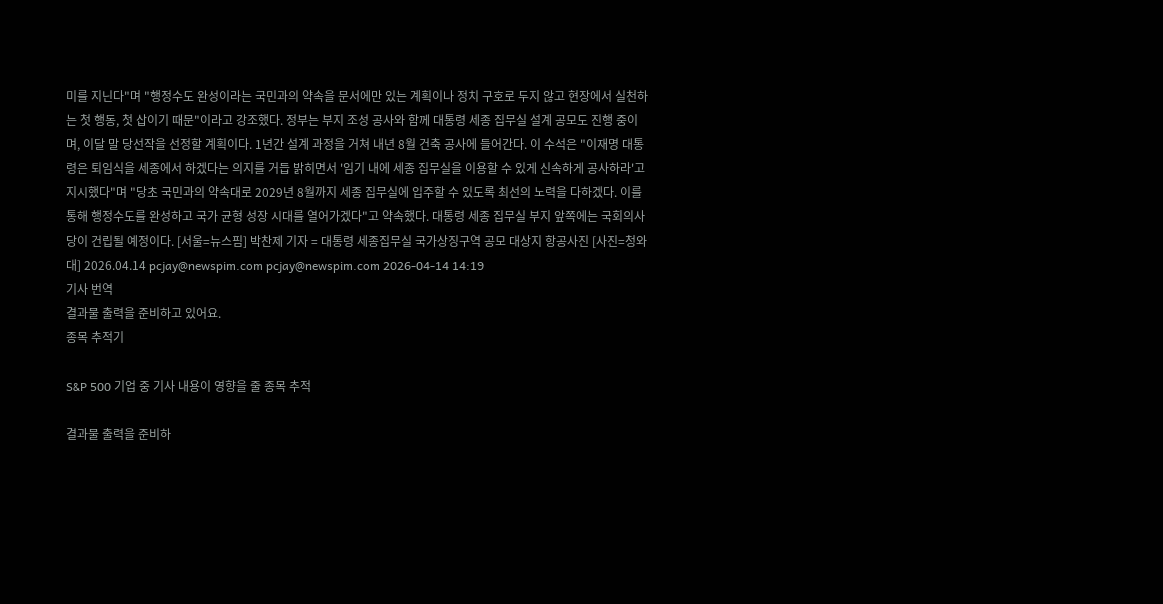미를 지닌다"며 "행정수도 완성이라는 국민과의 약속을 문서에만 있는 계획이나 정치 구호로 두지 않고 현장에서 실천하는 첫 행동, 첫 삽이기 때문"이라고 강조했다. 정부는 부지 조성 공사와 함께 대통령 세종 집무실 설계 공모도 진행 중이며, 이달 말 당선작을 선정할 계획이다. 1년간 설계 과정을 거쳐 내년 8월 건축 공사에 들어간다. 이 수석은 "이재명 대통령은 퇴임식을 세종에서 하겠다는 의지를 거듭 밝히면서 '임기 내에 세종 집무실을 이용할 수 있게 신속하게 공사하라'고 지시했다"며 "당초 국민과의 약속대로 2029년 8월까지 세종 집무실에 입주할 수 있도록 최선의 노력을 다하겠다. 이를 통해 행정수도를 완성하고 국가 균형 성장 시대를 열어가겠다"고 약속했다. 대통령 세종 집무실 부지 앞쪽에는 국회의사당이 건립될 예정이다. [서울=뉴스핌] 박찬제 기자 = 대통령 세종집무실 국가상징구역 공모 대상지 항공사진 [사진=청와대] 2026.04.14 pcjay@newspim.com pcjay@newspim.com 2026-04-14 14:19
기사 번역
결과물 출력을 준비하고 있어요.
종목 추적기

S&P 500 기업 중 기사 내용이 영향을 줄 종목 추적

결과물 출력을 준비하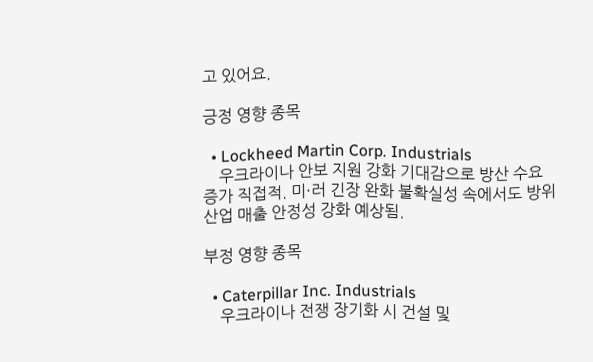고 있어요.

긍정 영향 종목

  • Lockheed Martin Corp. Industrials
    우크라이나 안보 지원 강화 기대감으로 방산 수요 증가 직접적. 미·러 긴장 완화 불확실성 속에서도 방위산업 매출 안정성 강화 예상됨.

부정 영향 종목

  • Caterpillar Inc. Industrials
    우크라이나 전쟁 장기화 시 건설 및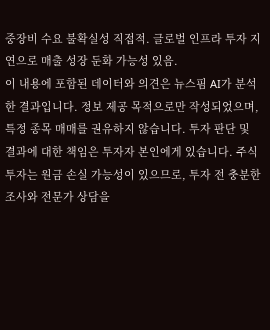중장비 수요 불확실성 직접적. 글로벌 인프라 투자 지연으로 매출 성장 둔화 가능성 있음.
이 내용에 포함된 데이터와 의견은 뉴스핌 AI가 분석한 결과입니다. 정보 제공 목적으로만 작성되었으며, 특정 종목 매매를 권유하지 않습니다. 투자 판단 및 결과에 대한 책임은 투자자 본인에게 있습니다. 주식 투자는 원금 손실 가능성이 있으므로, 투자 전 충분한 조사와 전문가 상담을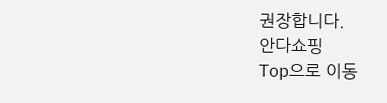권장합니다.
안다쇼핑
Top으로 이동